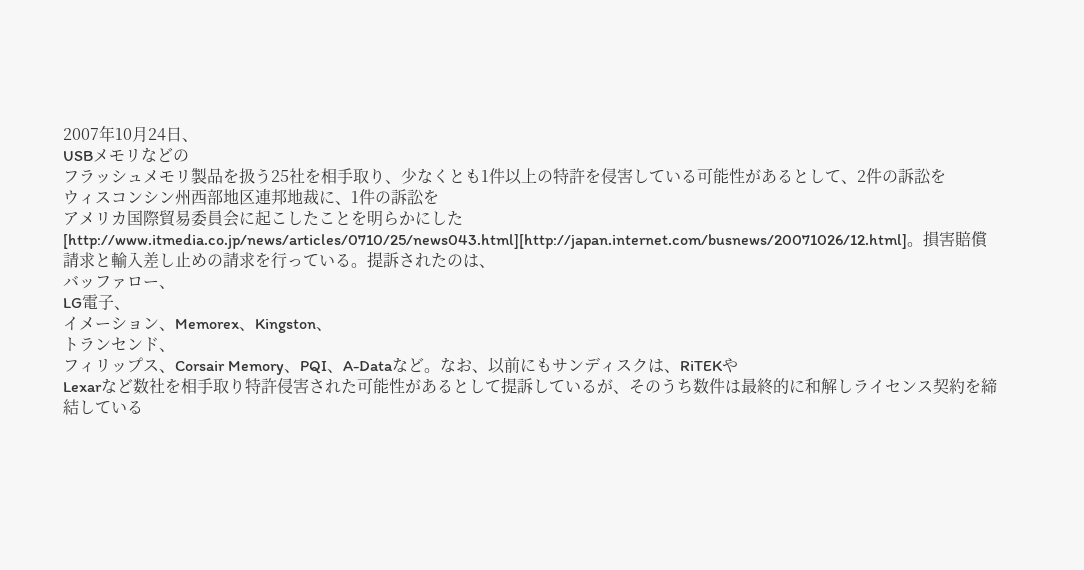2007年10月24日、
USBメモリなどの
フラッシュメモリ製品を扱う25社を相手取り、少なくとも1件以上の特許を侵害している可能性があるとして、2件の訴訟を
ウィスコンシン州西部地区連邦地裁に、1件の訴訟を
アメリカ国際貿易委員会に起こしたことを明らかにした
[http://www.itmedia.co.jp/news/articles/0710/25/news043.html][http://japan.internet.com/busnews/20071026/12.html]。損害賠償請求と輸入差し止めの請求を行っている。提訴されたのは、
バッファロー、
LG電子、
イメーション、Memorex、Kingston、
トランセンド、
フィリップス、Corsair Memory、PQI、A-Dataなど。なお、以前にもサンディスクは、RiTEKや
Lexarなど数社を相手取り特許侵害された可能性があるとして提訴しているが、そのうち数件は最終的に和解しライセンス契約を締結している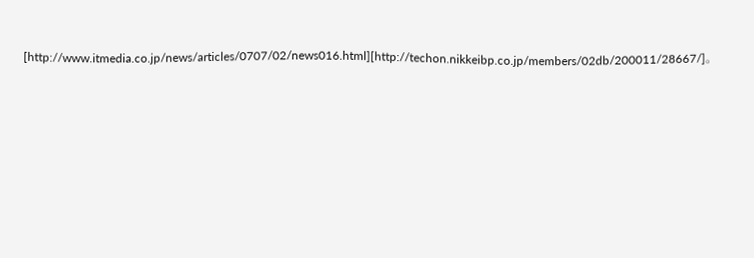[http://www.itmedia.co.jp/news/articles/0707/02/news016.html][http://techon.nikkeibp.co.jp/members/02db/200011/28667/]。